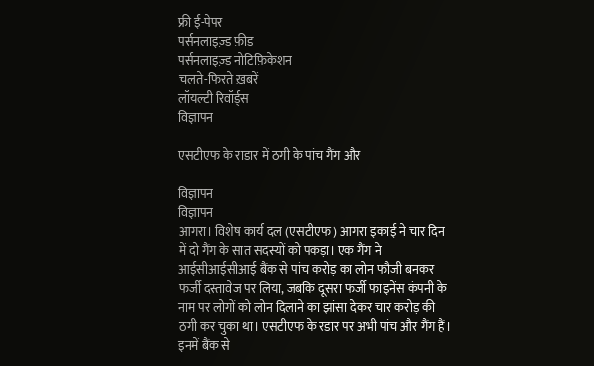फ्री ई-पेपर
पर्सनलाइज़्ड फ़ीड
पर्सनलाइज़्ड नोटिफ़िकेशन
चलते-फिरते ख़बरें
लॉयल्टी रिवॉर्ड्स
विज्ञापन

एसटीएफ के राडार में ठगी के पांच गैंग और

विज्ञापन
विज्ञापन
आगरा। विशेष कार्य दल (एसटीएफ) आगरा इकाई ने चार दिन में दो गैंग के सात सदस्यों को पकड़ा। एक गैंग ने आईसीआईसीआई बैंक से पांच करोड़ का लोन फौजी बनकर फर्जी दस्तावेज पर लिया, जबकि दूसरा फर्जी फाइनेंस कंपनी के नाम पर लोगों को लोन दिलाने का झांसा देकर चार करोड़ की ठगी कर चुका था। एसटीएफ के रडार पर अभी पांच और गैंग हैं। इनमें बैंक से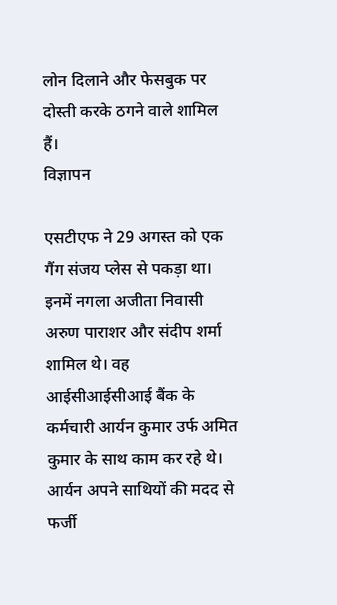लोन दिलाने और फेसबुक पर दोस्ती करके ठगने वाले शामिल हैं।
विज्ञापन

एसटीएफ ने 29 अगस्त को एक गैंग संजय प्लेस से पकड़ा था। इनमें नगला अजीता निवासी अरुण पाराशर और संदीप शर्मा शामिल थे। वह आईसीआईसीआई बैंक के कर्मचारी आर्यन कुमार उर्फ अमित कुमार के साथ काम कर रहे थे।
आर्यन अपने साथियों की मदद से फर्जी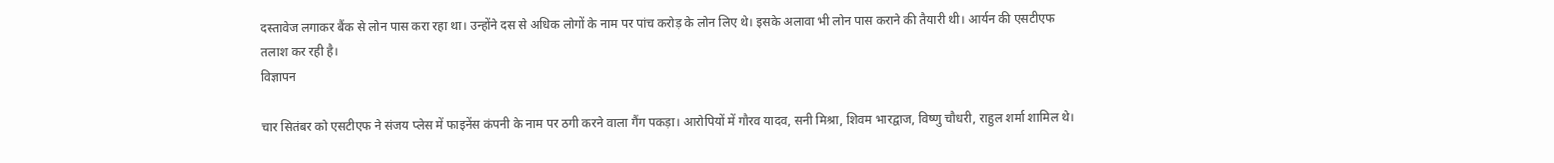दस्तावेज लगाकर बैंक से लोन पास करा रहा था। उन्होंने दस से अधिक लोगों के नाम पर पांच करोड़ के लोन लिए थे। इसके अलावा भी लोन पास कराने की तैयारी थी। आर्यन की एसटीएफ तलाश कर रही है।
विज्ञापन

चार सितंबर को एसटीएफ ने संजय प्लेस में फाइनेंस कंपनी के नाम पर ठगी करने वाला गैंग पकड़ा। आरोपियों में गौरव यादव, सनी मिश्रा, शिवम भारद्वाज, विष्णु चौधरी, राहुल शर्मा शामिल थे।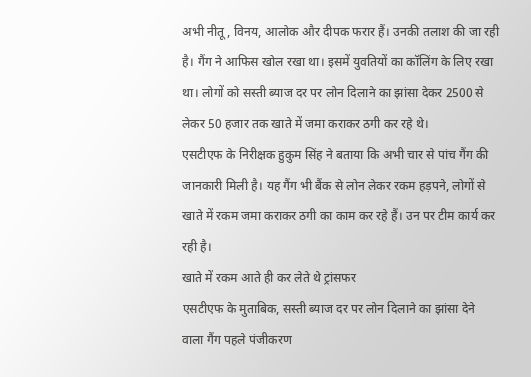अभी नीतू, विनय, आलोक और दीपक फरार हैं। उनकी तलाश की जा रही है। गैंग ने आफिस खोल रखा था। इसमें युवतियों का कॉलिंग के लिए रखा था। लोगों को सस्ती ब्याज दर पर लोन दिलाने का झांसा देकर 2500 से लेकर 50 हजार तक खाते में जमा कराकर ठगी कर रहे थे।
एसटीएफ के निरीक्षक हुकुम सिंह ने बताया कि अभी चार से पांच गैंग की जानकारी मिली है। यह गैंग भी बैंक से लोन लेकर रकम हड़पने, लोगों से खाते में रकम जमा कराकर ठगी का काम कर रहे हैं। उन पर टीम कार्य कर रही है।
खाते में रकम आते ही कर लेते थे ट्रांसफर
एसटीएफ के मुताबिक, सस्ती ब्याज दर पर लोन दिलाने का झांसा देने वाला गैंग पहले पंजीकरण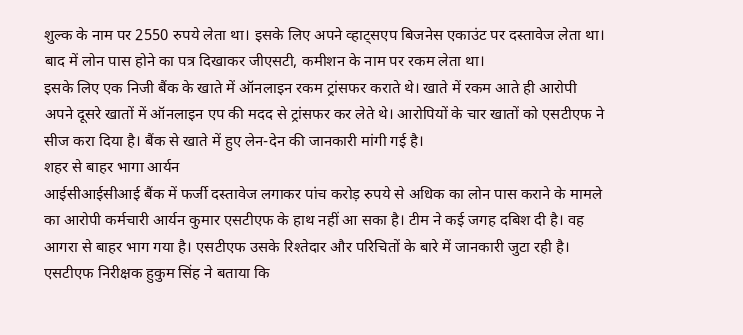शुल्क के नाम पर 2550 रुपये लेता था। इसके लिए अपने व्हाट्सएप बिजनेस एकाउंट पर दस्तावेज लेता था। बाद में लोन पास होने का पत्र दिखाकर जीएसटी, कमीशन के नाम पर रकम लेता था।
इसके लिए एक निजी बैंक के खाते में ऑनलाइन रकम ट्रांसफर कराते थे। खाते में रकम आते ही आरोपी अपने दूसरे खातों में ऑनलाइन एप की मदद से ट्रांसफर कर लेते थे। आरोपियों के चार खातों को एसटीएफ ने सीज करा दिया है। बैंक से खाते में हुए लेन-देन की जानकारी मांगी गई है।
शहर से बाहर भागा आर्यन
आईसीआईसीआई बैंक में फर्जी दस्तावेज लगाकर पांच करोड़ रुपये से अधिक का लोन पास कराने के मामले का आरोपी कर्मचारी आर्यन कुमार एसटीएफ के हाथ नहीं आ सका है। टीम ने कई जगह दबिश दी है। वह आगरा से बाहर भाग गया है। एसटीएफ उसके रिश्तेदार और परिचितों के बारे में जानकारी जुटा रही है। एसटीएफ निरीक्षक हुकुम सिंह ने बताया कि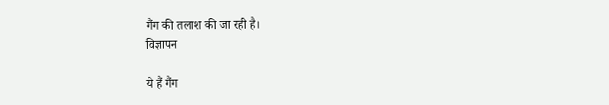गैंग की तलाश की जा रही है।
विज्ञापन

ये हैं गैंग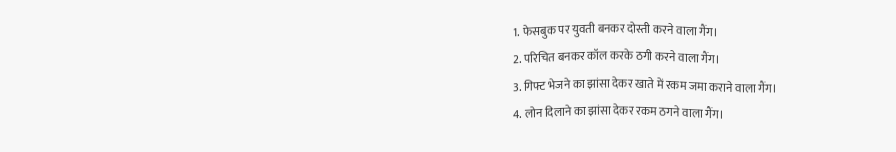1. फेसबुक पर युवती बनकर दोस्ती करने वाला गैंग।
2. परिचित बनकर कॉल करके ठगी करने वाला गैंग।
3. गिफ्ट भेजने का झांसा देकर खाते में रकम जमा कराने वाला गैंग।
4. लोन दिलाने का झांसा देकर रकम ठगने वाला गैंग।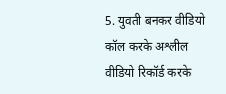5. युवती बनकर वीडियो कॉल करके अश्लील वीडियो रिकॉर्ड करके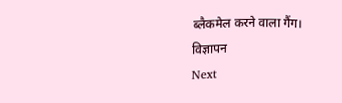ब्लैकमेल करने वाला गैंग।
विज्ञापन
Next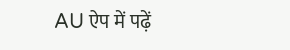AU ऐप में पढ़ें